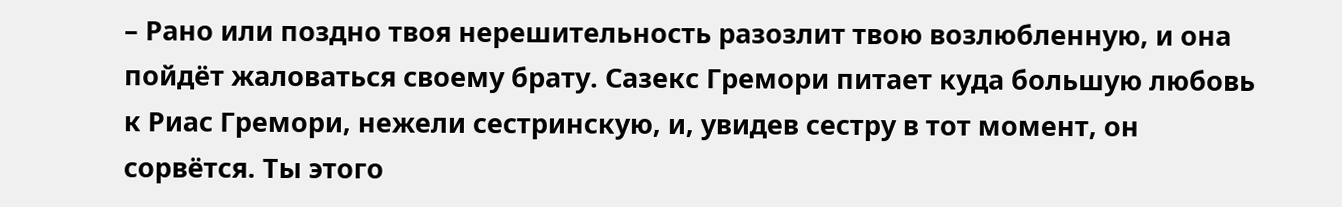– Рано или поздно твоя нерешительность разозлит твою возлюбленную, и она пойдёт жаловаться своему брату. Сазекс Гремори питает куда большую любовь к Риас Гремори, нежели сестринскую, и, увидев сестру в тот момент, он сорвётся. Ты этого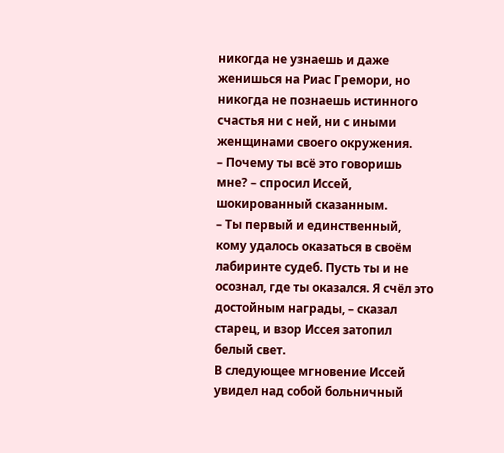никогда не узнаешь и даже женишься на Риас Гремори, но никогда не познаешь истинного счастья ни с ней, ни с иными женщинами своего окружения.
– Почему ты всё это говоришь мне? – спросил Иссей, шокированный сказанным.
– Ты первый и единственный, кому удалось оказаться в своём лабиринте судеб. Пусть ты и не осознал, где ты оказался. Я счёл это достойным награды, – сказал старец, и взор Иссея затопил белый свет.
В следующее мгновение Иссей увидел над собой больничный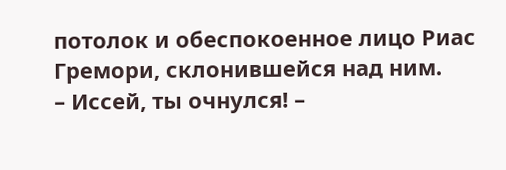потолок и обеспокоенное лицо Риас Гремори, склонившейся над ним.
– Иссей, ты очнулся! –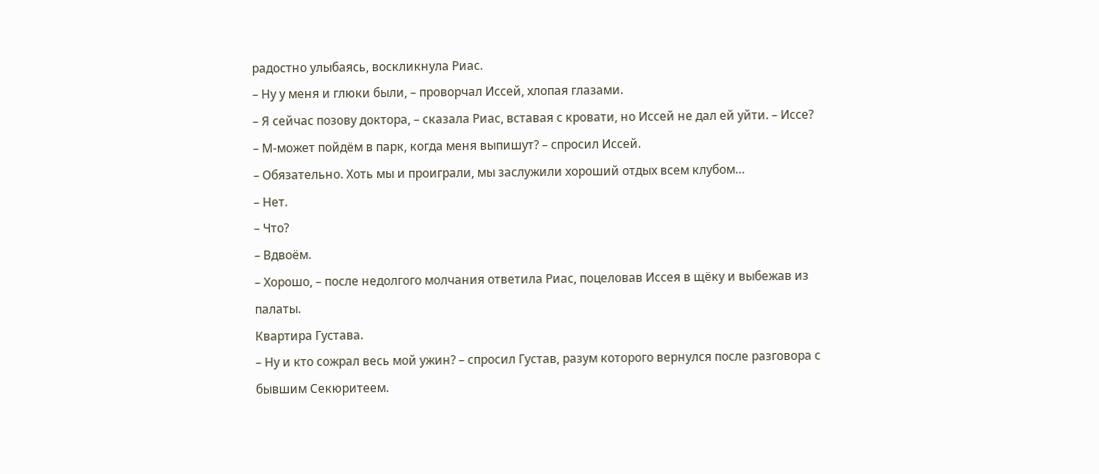радостно улыбаясь, воскликнула Риас.
– Ну у меня и глюки были, – проворчал Иссей, хлопая глазами.
– Я сейчас позову доктора, – сказала Риас, вставая с кровати, но Иссей не дал ей уйти. – Иссе?
– М-может пойдём в парк, когда меня выпишут? – спросил Иссей.
– Обязательно. Хоть мы и проиграли, мы заслужили хороший отдых всем клубом…
– Нет.
– Что?
– Вдвоём.
– Хорошо, – после недолгого молчания ответила Риас, поцеловав Иссея в щёку и выбежав из палаты.
Квартира Густава.
– Ну и кто сожрал весь мой ужин? – спросил Густав, разум которого вернулся после разговора с бывшим Секюритеем.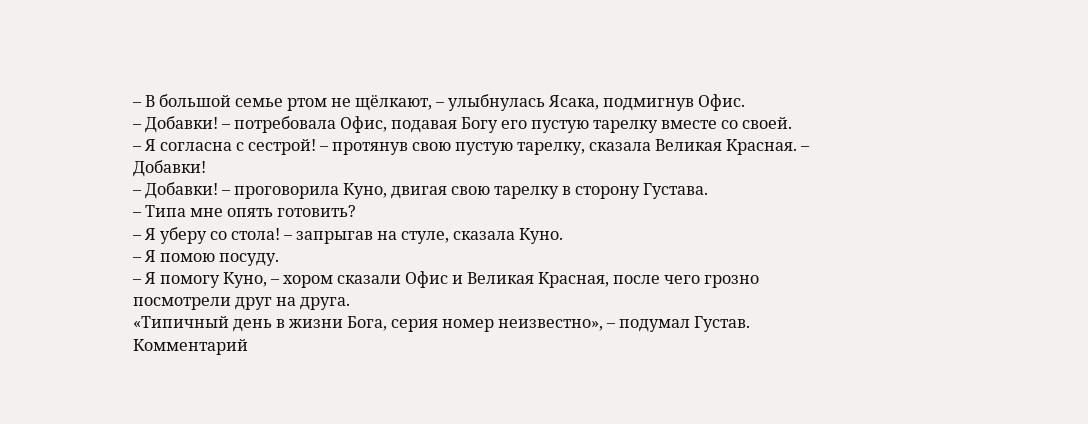– В большой семье ртом не щёлкают, – улыбнулась Ясака, подмигнув Офис.
– Добавки! – потребовала Офис, подавая Богу его пустую тарелку вместе со своей.
– Я согласна с сестрой! – протянув свою пустую тарелку, сказала Великая Красная. – Добавки!
– Добавки! – проговорила Куно, двигая свою тарелку в сторону Густава.
– Типа мне опять готовить?
– Я уберу со стола! – запрыгав на стуле, сказала Куно.
– Я помою посуду.
– Я помогу Куно, – хором сказали Офис и Великая Красная, после чего грозно посмотрели друг на друга.
«Типичный день в жизни Бога, серия номер неизвестно», – подумал Густав.
Комментарий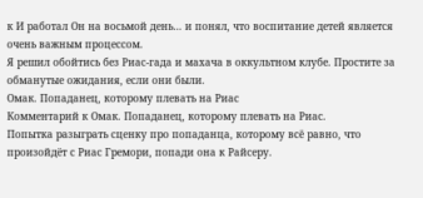к И работал Он на восьмой день… и понял, что воспитание детей является очень важным процессом.
Я решил обойтись без Риас-гада и махача в оккультном клубе. Простите за обманутые ожидания, если они были.
Омак. Попаданец, которому плевать на Риас
Комментарий к Омак. Попаданец, которому плевать на Риас.
Попытка разыграть сценку про попаданца, которому всё равно, что произойдёт с Риас Гремори, попади она к Райсеру.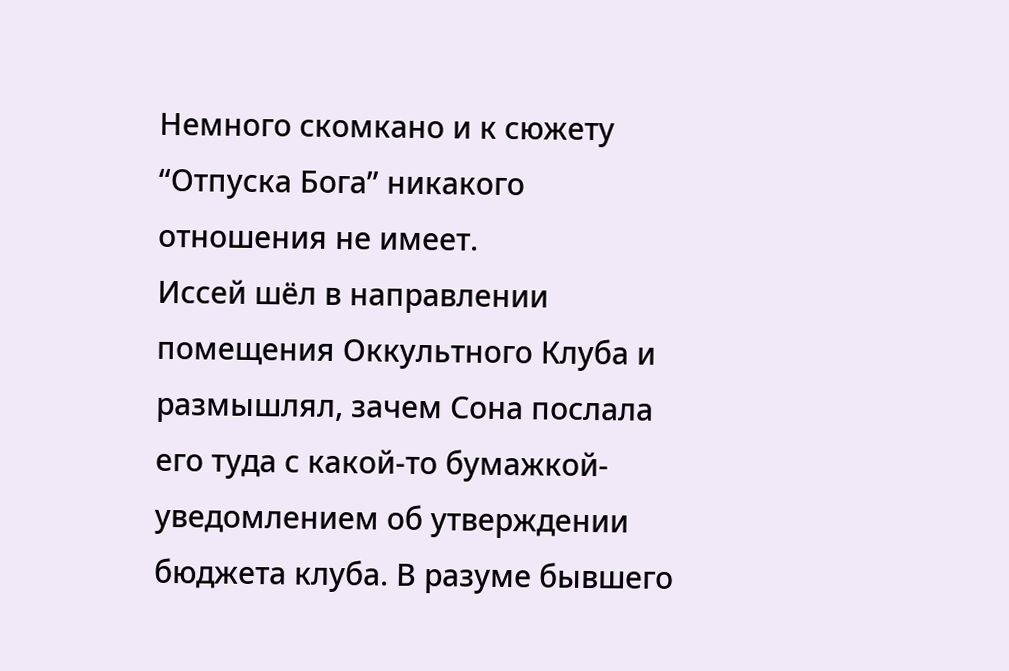Немного скомкано и к сюжету “Отпуска Бога” никакого отношения не имеет.
Иссей шёл в направлении помещения Оккультного Клуба и размышлял, зачем Сона послала его туда с какой-то бумажкой-уведомлением об утверждении бюджета клуба. В разуме бывшего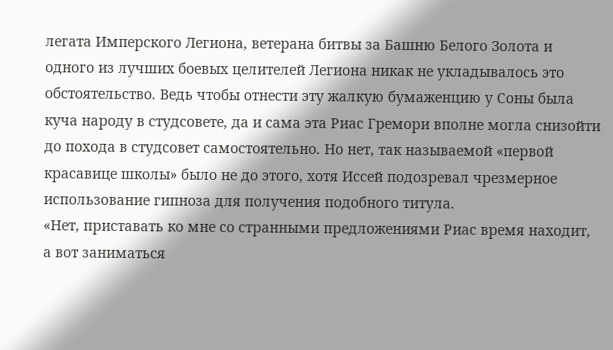легата Имперского Легиона, ветерана битвы за Башню Белого Золота и одного из лучших боевых целителей Легиона никак не укладывалось это обстоятельство. Ведь чтобы отнести эту жалкую бумаженцию у Соны была куча народу в студсовете, да и сама эта Риас Гремори вполне могла снизойти до похода в студсовет самостоятельно. Но нет, так называемой «первой красавице школы» было не до этого, хотя Иссей подозревал чрезмерное использование гипноза для получения подобного титула.
«Нет, приставать ко мне со странными предложениями Риас время находит, а вот заниматься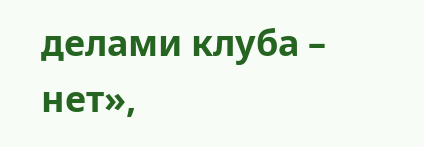делами клуба – нет»,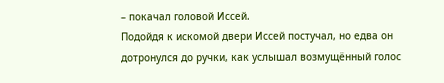– покачал головой Иссей.
Подойдя к искомой двери Иссей постучал, но едва он дотронулся до ручки, как услышал возмущённый голос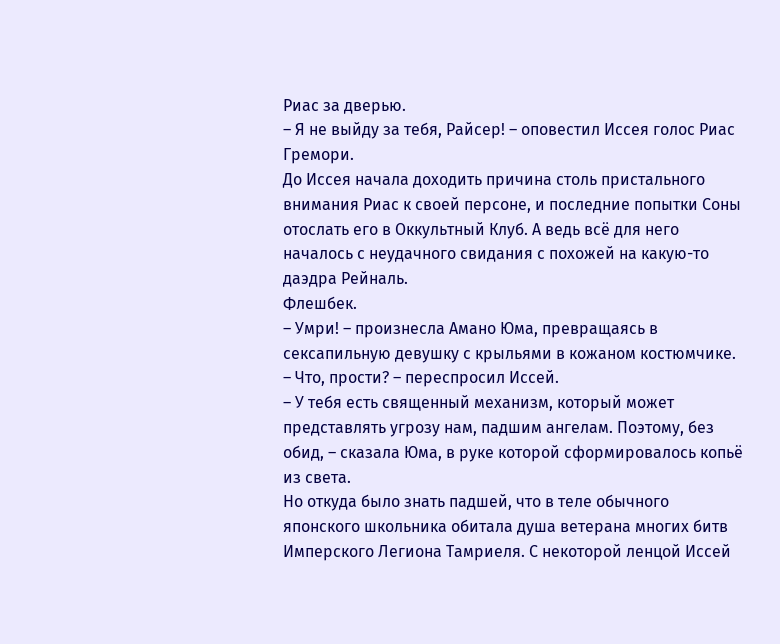Риас за дверью.
– Я не выйду за тебя, Райсер! – оповестил Иссея голос Риас Гремори.
До Иссея начала доходить причина столь пристального внимания Риас к своей персоне, и последние попытки Соны отослать его в Оккультный Клуб. А ведь всё для него началось с неудачного свидания с похожей на какую-то даэдра Рейналь.
Флешбек.
– Умри! – произнесла Амано Юма, превращаясь в сексапильную девушку с крыльями в кожаном костюмчике.
– Что, прости? – переспросил Иссей.
– У тебя есть священный механизм, который может представлять угрозу нам, падшим ангелам. Поэтому, без обид, – сказала Юма, в руке которой сформировалось копьё из света.
Но откуда было знать падшей, что в теле обычного японского школьника обитала душа ветерана многих битв Имперского Легиона Тамриеля. С некоторой ленцой Иссей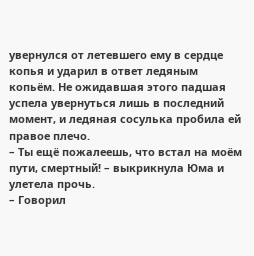увернулся от летевшего ему в сердце копья и ударил в ответ ледяным копьём. Не ожидавшая этого падшая успела увернуться лишь в последний момент, и ледяная сосулька пробила ей правое плечо.
– Ты ещё пожалеешь, что встал на моём пути, смертный! – выкрикнула Юма и улетела прочь.
– Говорил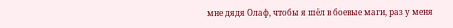мне дядя Олаф, чтобы я шёл в боевые маги, раз у меня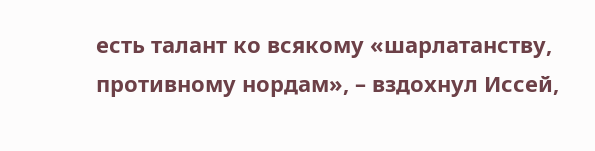есть талант ко всякому «шарлатанству, противному нордам», – вздохнул Иссей,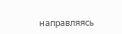направляясь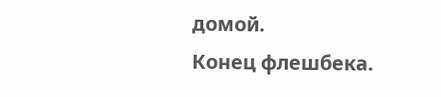домой.
Конец флешбека.